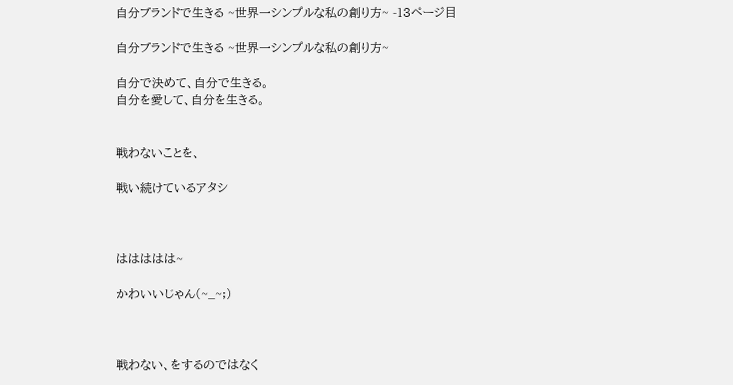自分ブランドで生きる ~世界一シンプルな私の創り方~ -13ページ目

自分ブランドで生きる ~世界一シンプルな私の創り方~

自分で決めて、自分で生きる。
自分を愛して、自分を生きる。


戦わないことを、

戦い続けているアタシ



ははははは~

かわいいじゃん(~_~;)



戦わない、をするのではなく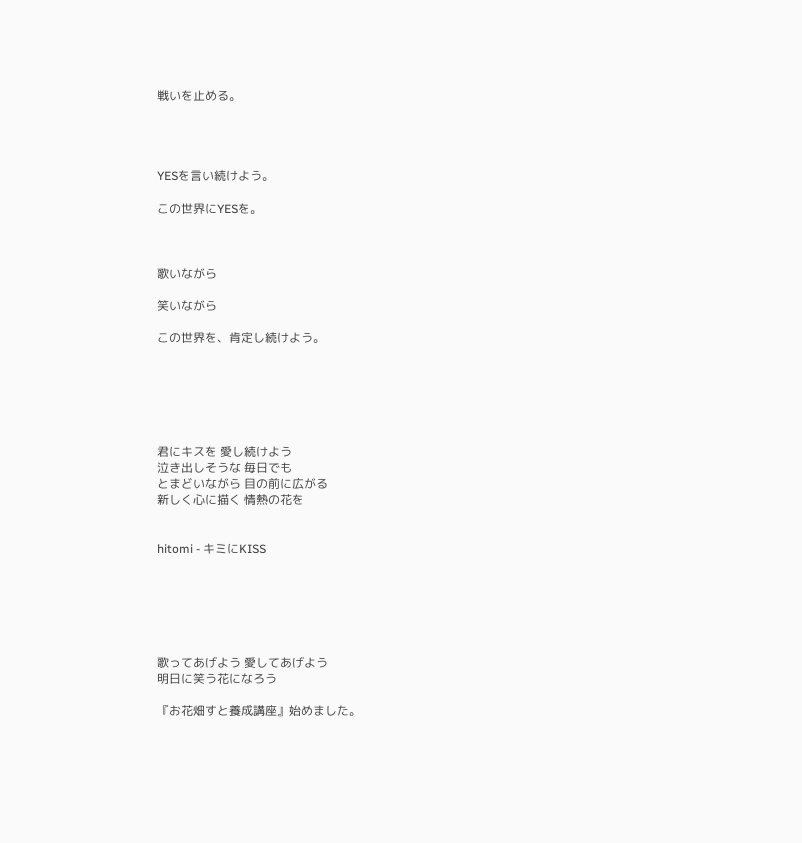戦いを止める。




YESを言い続けよう。

この世界にYESを。



歌いながら

笑いながら

この世界を、肯定し続けよう。






君にキスを 愛し続けよう
泣き出しそうな 毎日でも
とまどいながら 目の前に広がる
新しく心に描く 情熱の花を


hitomi - キミにKISS






歌ってあげよう 愛してあげよう
明日に笑う花になろう

『お花畑すと養成講座』始めました。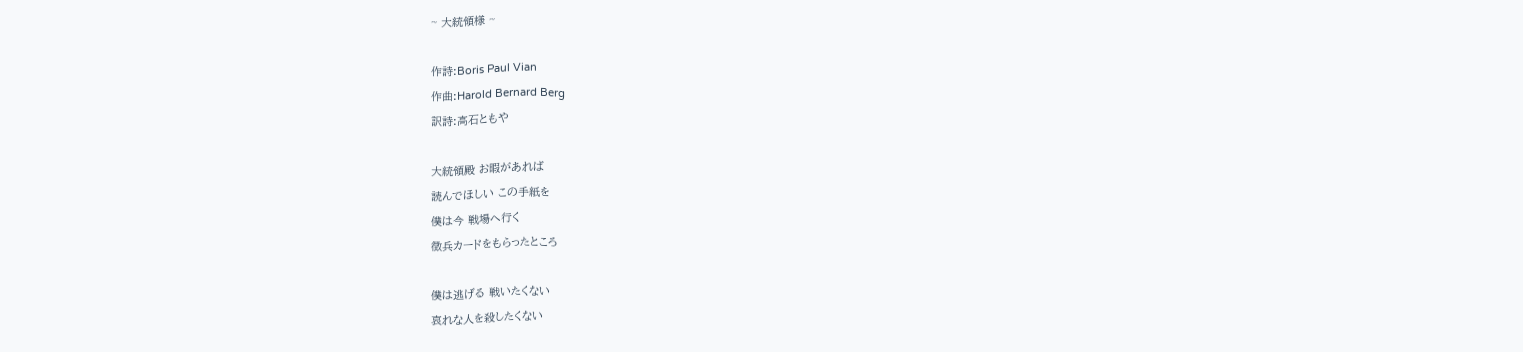~ 大統領様 ~

作詩:Boris Paul Vian
作曲:Harold Bernard Berg
訳詩:高石ともや

大統領殿 お暇があれば
読んでほしい この手紙を
僕は今 戦場へ行く
徴兵カードをもらったところ

僕は逃げる 戦いたくない
哀れな人を殺したくない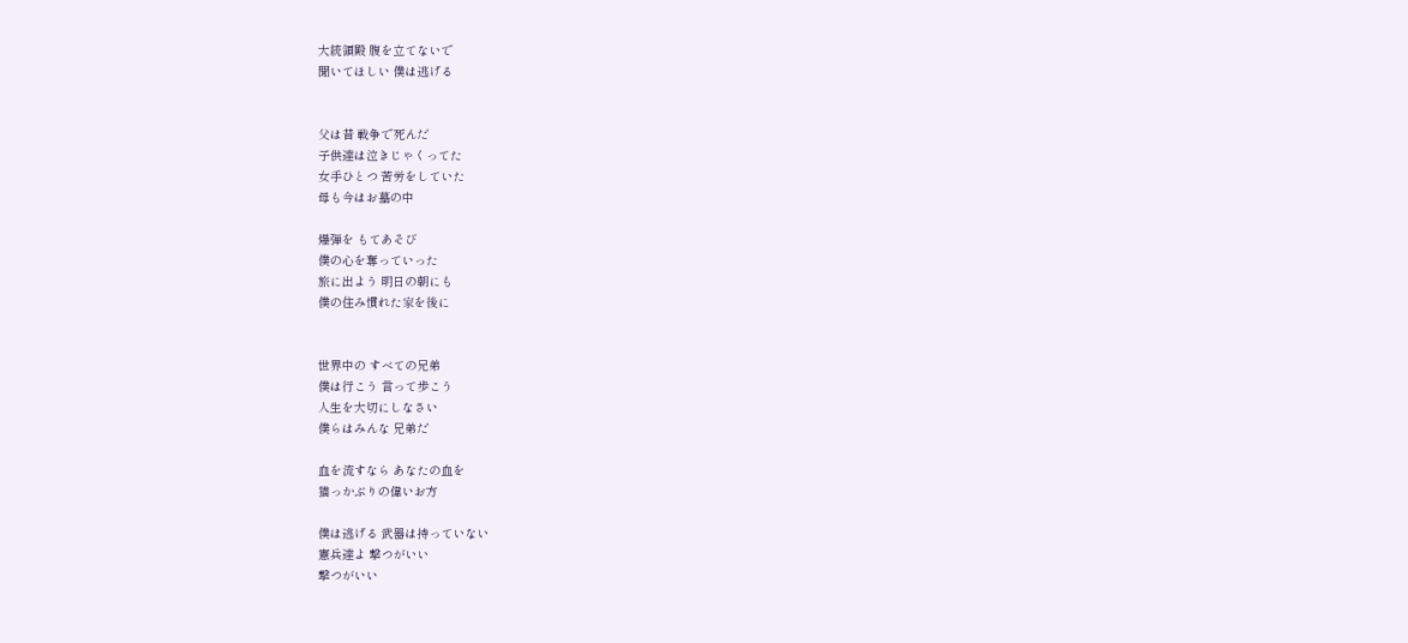大統領殿 腹を立てないで
聞いてほしい 僕は逃げる


父は昔 戦争で死んだ
子供達は泣きじゃくってた
女手ひとつ 苦労をしていた
母も今はお墓の中

爆弾を もてあそび
僕の心を奪っていった
旅に出よう 明日の朝にも
僕の住み慣れた家を後に


世界中の すべての兄弟
僕は行こう 言って歩こう
人生を大切にしなさい
僕らはみんな 兄弟だ

血を流すなら あなたの血を
猫っかぶりの偉いお方

僕は逃げる 武器は持っていない
憲兵達よ 撃つがいい
撃つがいい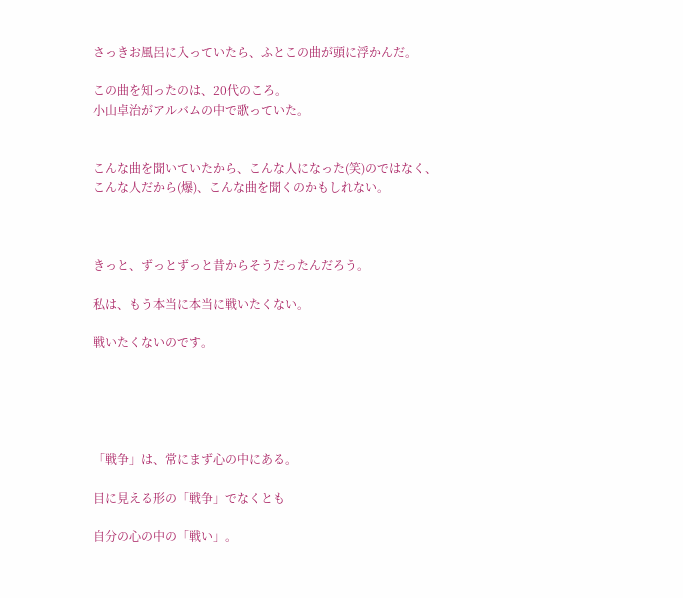さっきお風呂に入っていたら、ふとこの曲が頭に浮かんだ。

この曲を知ったのは、20代のころ。
小山卓治がアルバムの中で歌っていた。


こんな曲を聞いていたから、こんな人になった(笑)のではなく、
こんな人だから(爆)、こんな曲を聞くのかもしれない。



きっと、ずっとずっと昔からそうだったんだろう。

私は、もう本当に本当に戦いたくない。

戦いたくないのです。





「戦争」は、常にまず心の中にある。

目に見える形の「戦争」でなくとも

自分の心の中の「戦い」。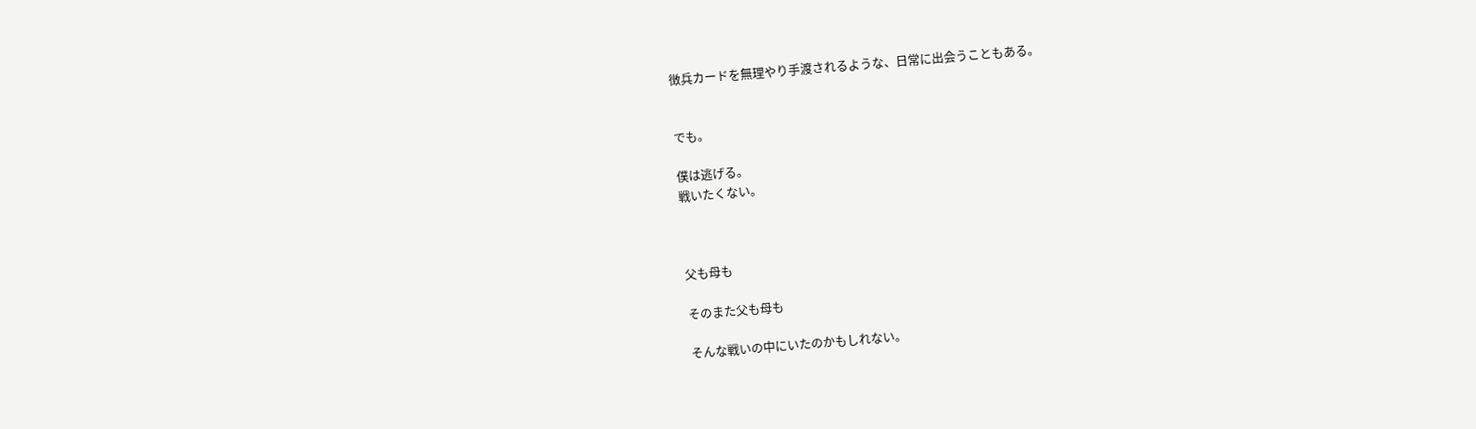徴兵カードを無理やり手渡されるような、日常に出会うこともある。


でも。

僕は逃げる。
戦いたくない。



父も母も

そのまた父も母も

そんな戦いの中にいたのかもしれない。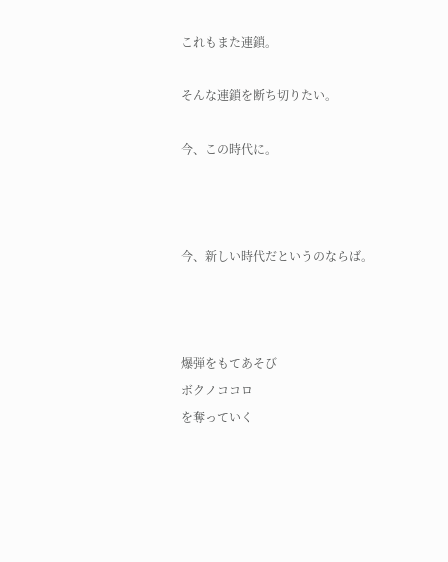これもまた連鎖。

そんな連鎖を断ち切りたい。

今、この時代に。



今、新しい時代だというのならば。



爆弾をもてあそび
ボクノココロ
を奪っていく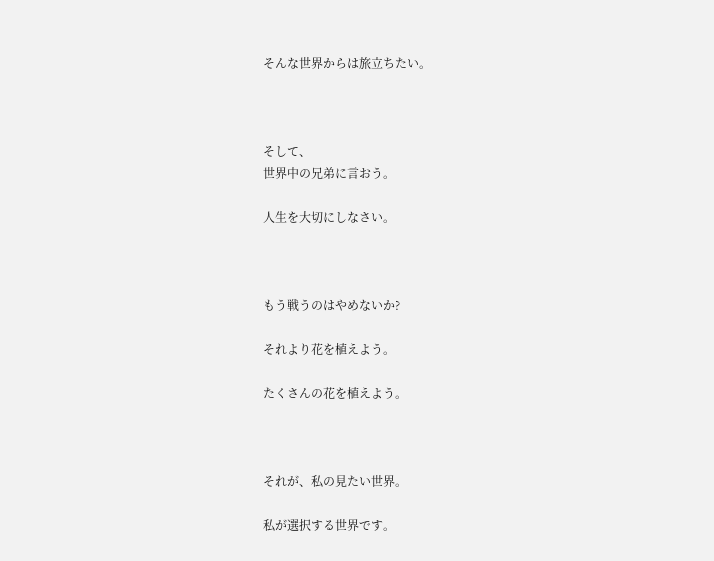そんな世界からは旅立ちたい。



そして、
世界中の兄弟に言おう。

人生を大切にしなさい。



もう戦うのはやめないか?

それより花を植えよう。

たくさんの花を植えよう。



それが、私の見たい世界。

私が選択する世界です。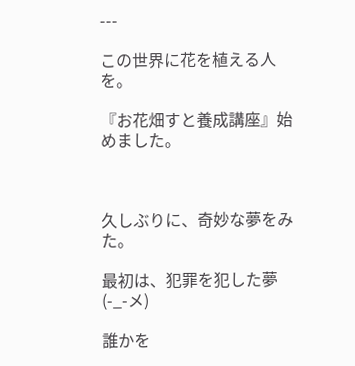---

この世界に花を植える人を。

『お花畑すと養成講座』始めました。



久しぶりに、奇妙な夢をみた。

最初は、犯罪を犯した夢(-_-メ)

誰かを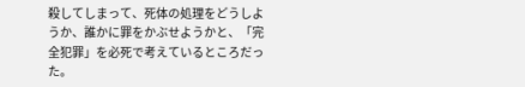殺してしまって、死体の処理をどうしようか、誰かに罪をかぶせようかと、「完全犯罪」を必死で考えているところだった。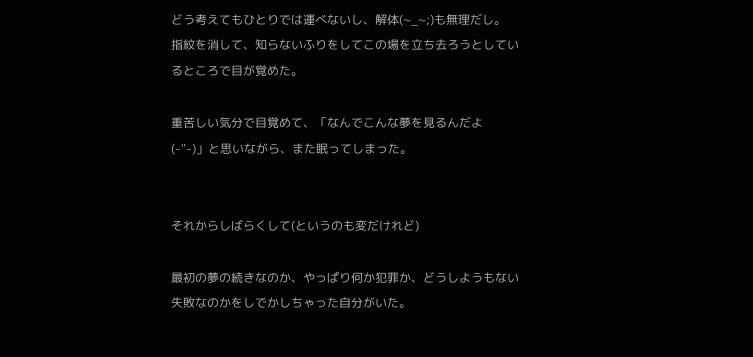どう考えてもひとりでは運べないし、解体(~_~;)も無理だし。
指紋を消して、知らないふりをしてこの場を立ち去ろうとしているところで目が覚めた。

重苦しい気分で目覚めて、「なんでこんな夢を見るんだよ(-"-)」と思いながら、また眠ってしまった。


それからしばらくして(というのも変だけれど)

最初の夢の続きなのか、やっぱり何か犯罪か、どうしようもない失敗なのかをしでかしちゃった自分がいた。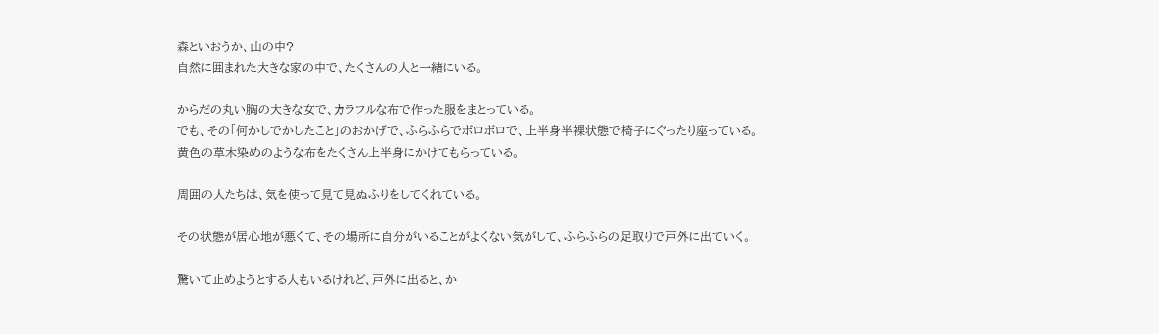森といおうか、山の中?
自然に囲まれた大きな家の中で、たくさんの人と一緒にいる。

からだの丸い胸の大きな女で、カラフルな布で作った服をまとっている。
でも、その「何かしでかしたこと」のおかげで、ふらふらでボロボロで、上半身半裸状態で椅子にぐったり座っている。
黄色の草木染めのような布をたくさん上半身にかけてもらっている。

周囲の人たちは、気を使って見て見ぬふりをしてくれている。

その状態が居心地が悪くて、その場所に自分がいることがよくない気がして、ふらふらの足取りで戸外に出ていく。

驚いて止めようとする人もいるけれど、戸外に出ると、か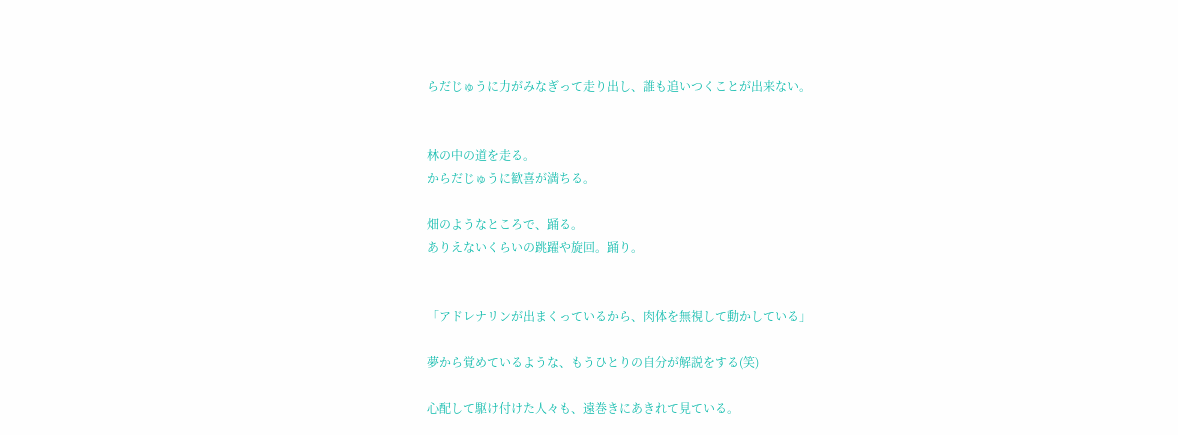らだじゅうに力がみなぎって走り出し、誰も追いつくことが出来ない。


林の中の道を走る。
からだじゅうに歓喜が満ちる。

畑のようなところで、踊る。
ありえないくらいの跳躍や旋回。踊り。


「アドレナリンが出まくっているから、肉体を無視して動かしている」

夢から覚めているような、もうひとりの自分が解説をする(笑)

心配して駆け付けた人々も、遠巻きにあきれて見ている。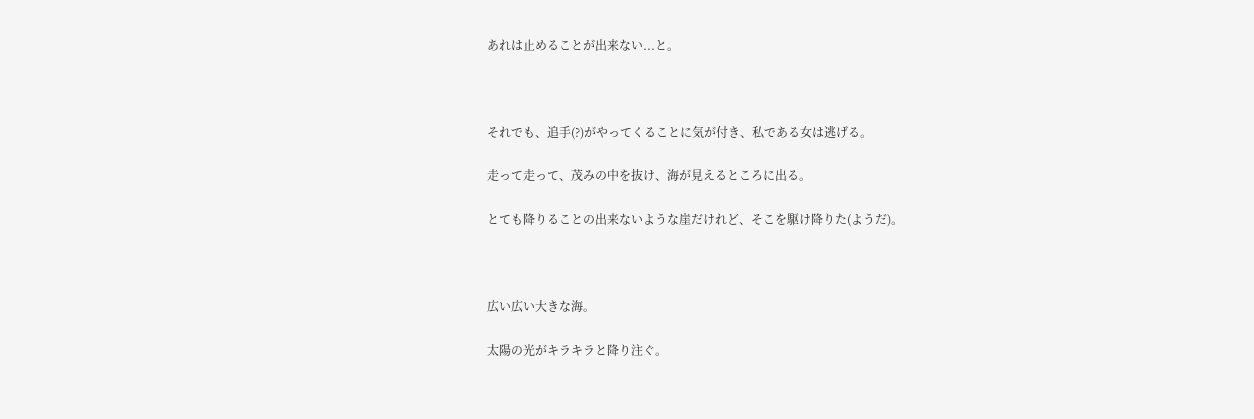あれは止めることが出来ない...と。



それでも、追手(?)がやってくることに気が付き、私である女は逃げる。

走って走って、茂みの中を抜け、海が見えるところに出る。

とても降りることの出来ないような崖だけれど、そこを駆け降りた(ようだ)。



広い広い大きな海。

太陽の光がキラキラと降り注ぐ。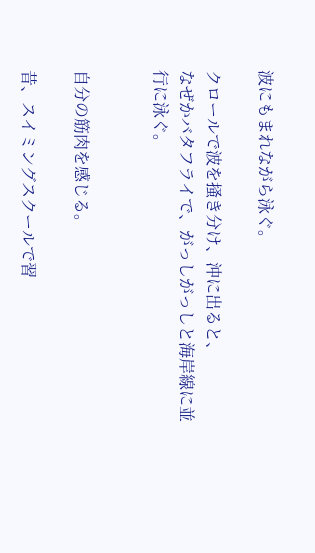波にもまれながら泳ぐ。

クロールで波を掻き分け、沖に出ると、
なぜかバタフライで、がっしがっしと海岸線に並行に泳ぐ。


自分の筋肉を感じる。

昔、スイミングスクールで習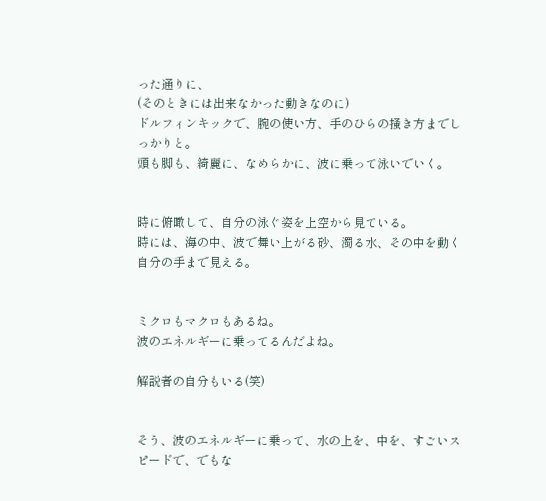った通りに、
(そのときには出来なかった動きなのに)
ドルフィンキックで、腕の使い方、手のひらの掻き方までしっかりと。
頭も脚も、綺麗に、なめらかに、波に乗って泳いでいく。


時に俯瞰して、自分の泳ぐ姿を上空から見ている。
時には、海の中、波で舞い上がる砂、濁る水、その中を動く自分の手まで見える。


ミクロもマクロもあるね。
波のエネルギーに乗ってるんだよね。

解説者の自分もいる(笑)


そう、波のエネルギーに乗って、水の上を、中を、すごいスピードで、でもな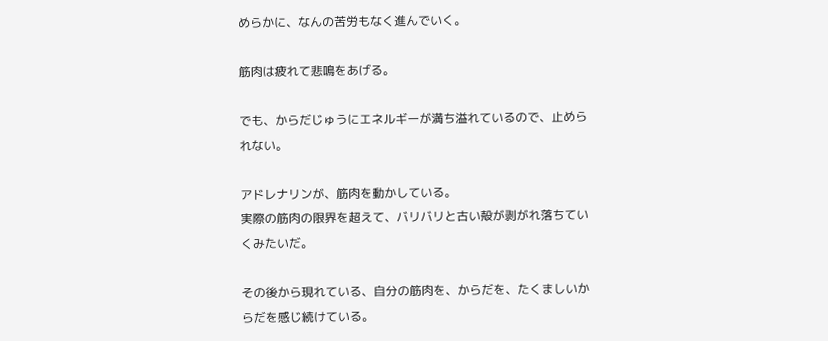めらかに、なんの苦労もなく進んでいく。

筋肉は疲れて悲鳴をあげる。

でも、からだじゅうにエネルギーが満ち溢れているので、止められない。

アドレナリンが、筋肉を動かしている。
実際の筋肉の限界を超えて、バリバリと古い殻が剥がれ落ちていくみたいだ。

その後から現れている、自分の筋肉を、からだを、たくましいからだを感じ続けている。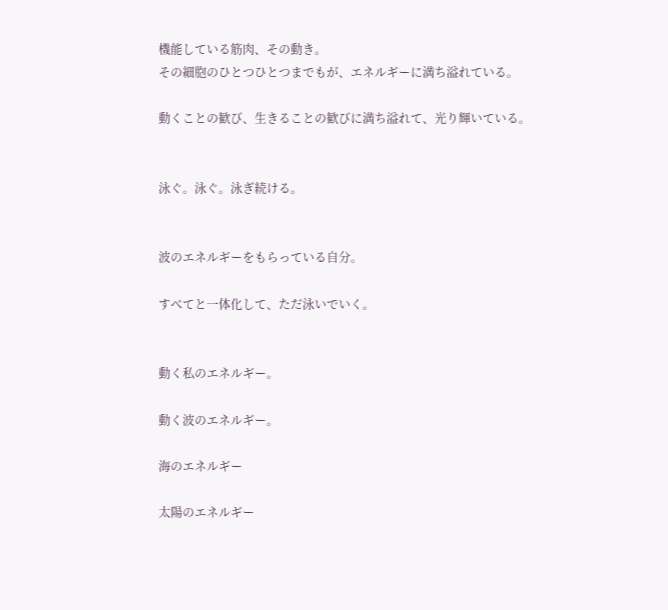機能している筋肉、その動き。
その細胞のひとつひとつまでもが、エネルギーに満ち溢れている。

動くことの歓び、生きることの歓びに満ち溢れて、光り輝いている。


泳ぐ。泳ぐ。泳ぎ続ける。


波のエネルギーをもらっている自分。

すべてと一体化して、ただ泳いでいく。


動く私のエネルギー。

動く波のエネルギー。

海のエネルギー

太陽のエネルギー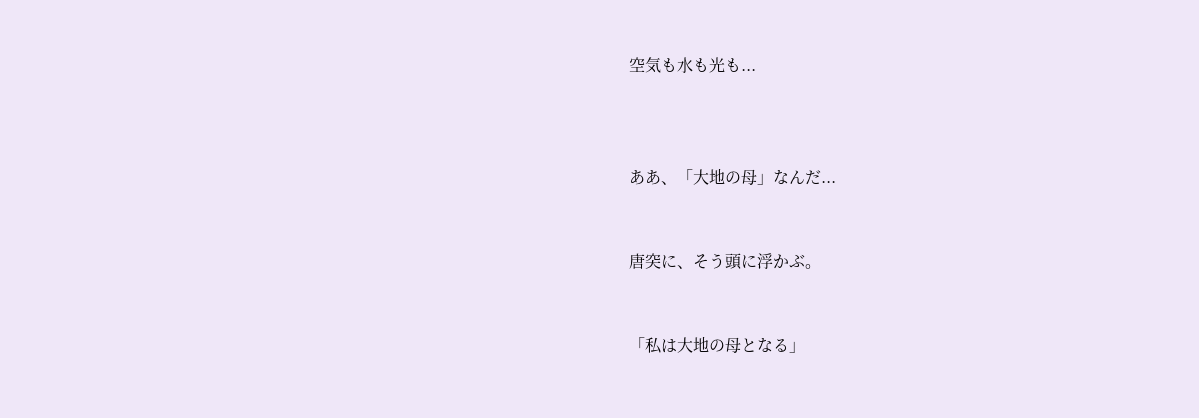空気も水も光も...



ああ、「大地の母」なんだ...


唐突に、そう頭に浮かぶ。


「私は大地の母となる」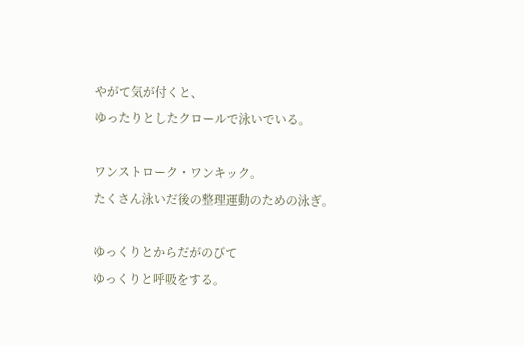やがて気が付くと、
ゆったりとしたクロールで泳いでいる。

ワンストローク・ワンキック。
たくさん泳いだ後の整理運動のための泳ぎ。

ゆっくりとからだがのびて
ゆっくりと呼吸をする。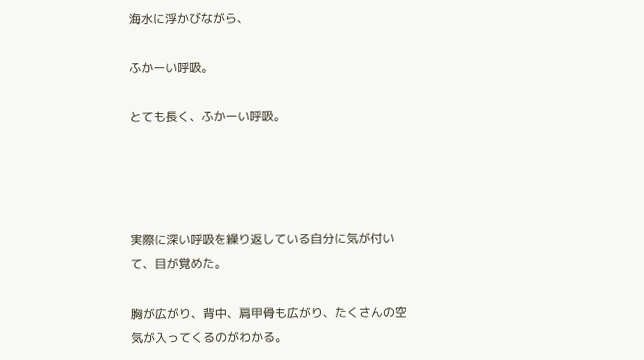海水に浮かびながら、

ふかーい呼吸。

とても長く、ふかーい呼吸。




実際に深い呼吸を繰り返している自分に気が付いて、目が覚めた。

胸が広がり、背中、肩甲骨も広がり、たくさんの空気が入ってくるのがわかる。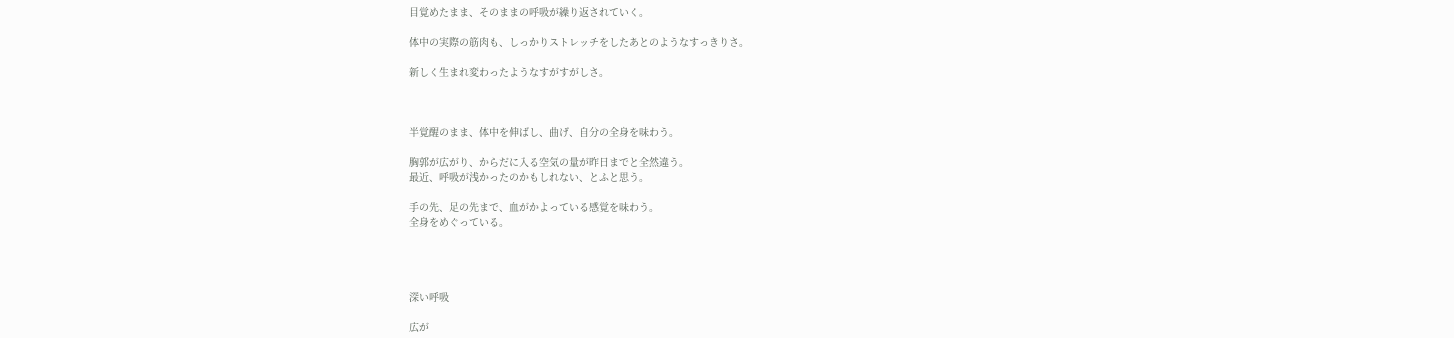目覚めたまま、そのままの呼吸が繰り返されていく。

体中の実際の筋肉も、しっかりストレッチをしたあとのようなすっきりさ。

新しく生まれ変わったようなすがすがしさ。



半覚醒のまま、体中を伸ばし、曲げ、自分の全身を味わう。

胸郭が広がり、からだに入る空気の量が昨日までと全然違う。
最近、呼吸が浅かったのかもしれない、とふと思う。

手の先、足の先まで、血がかよっている感覚を味わう。
全身をめぐっている。




深い呼吸

広が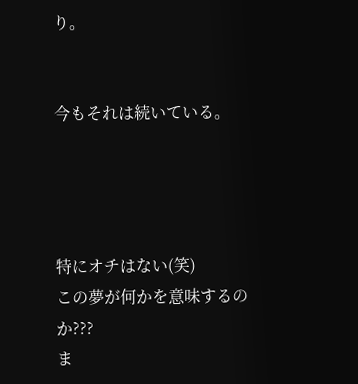り。


今もそれは続いている。




特にオチはない(笑)
この夢が何かを意味するのか???
ま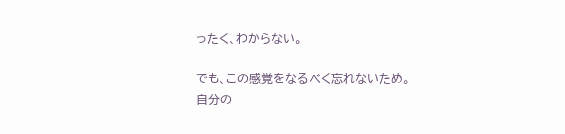ったく、わからない。

でも、この感覚をなるべく忘れないため。
自分の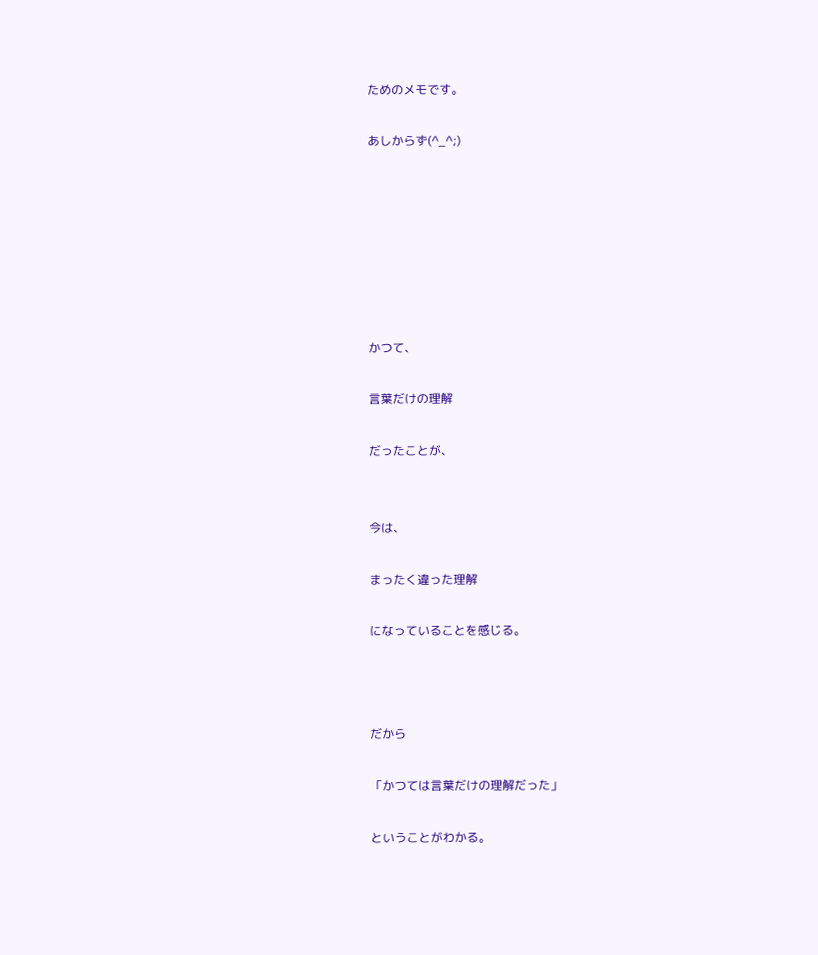ためのメモです。

あしからず(^_^;)







かつて、

言葉だけの理解

だったことが、


今は、

まったく違った理解

になっていることを感じる。



だから

「かつては言葉だけの理解だった」

ということがわかる。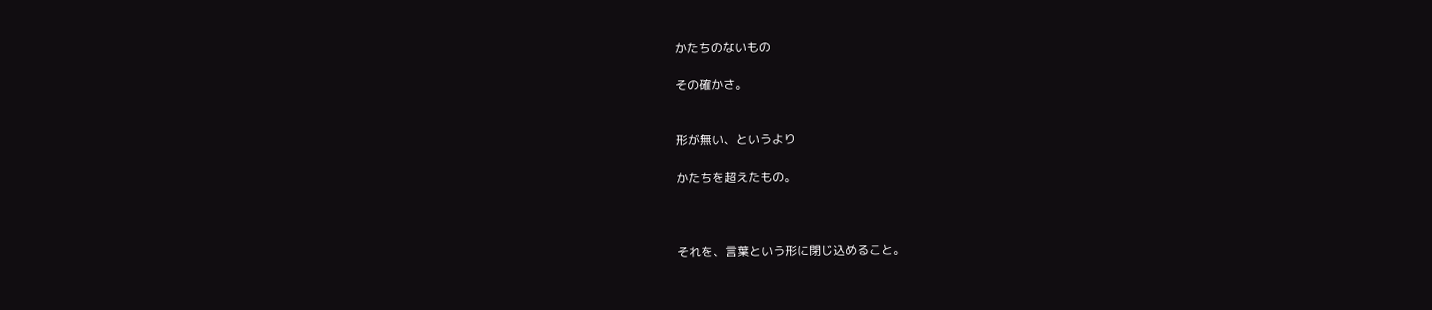かたちのないもの

その確かさ。


形が無い、というより

かたちを超えたもの。



それを、言葉という形に閉じ込めること。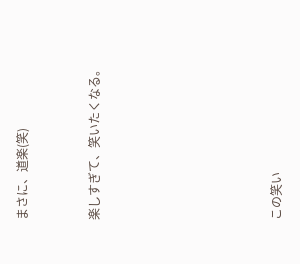まさに、道楽(笑)



楽しすぎて、笑いたくなる。









この笑い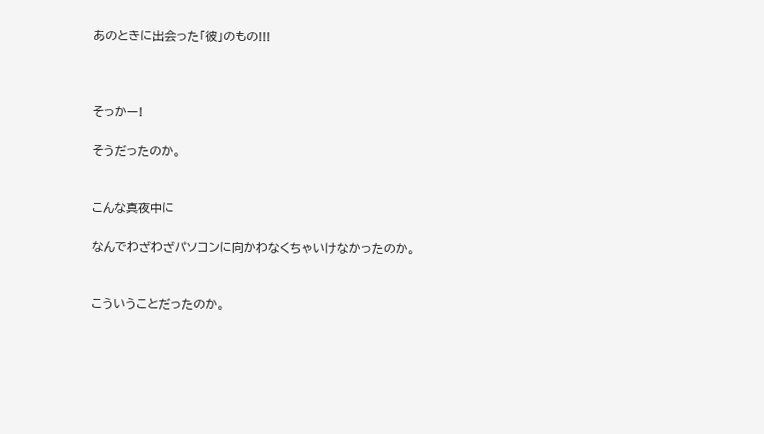あのときに出会った「彼」のもの!!!



そっかー!

そうだったのか。


こんな真夜中に

なんでわざわざパソコンに向かわなくちゃいけなかったのか。


こういうことだったのか。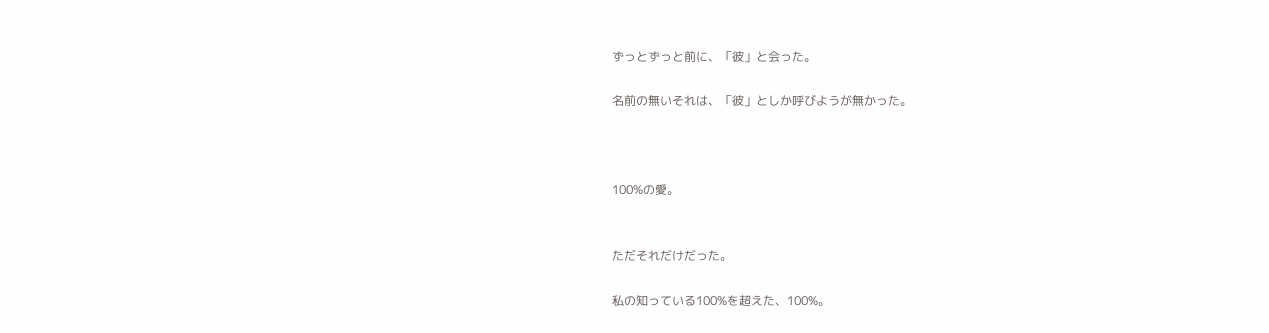ずっとずっと前に、「彼」と会った。

名前の無いそれは、「彼」としか呼びようが無かった。



100%の愛。


ただそれだけだった。

私の知っている100%を超えた、100%。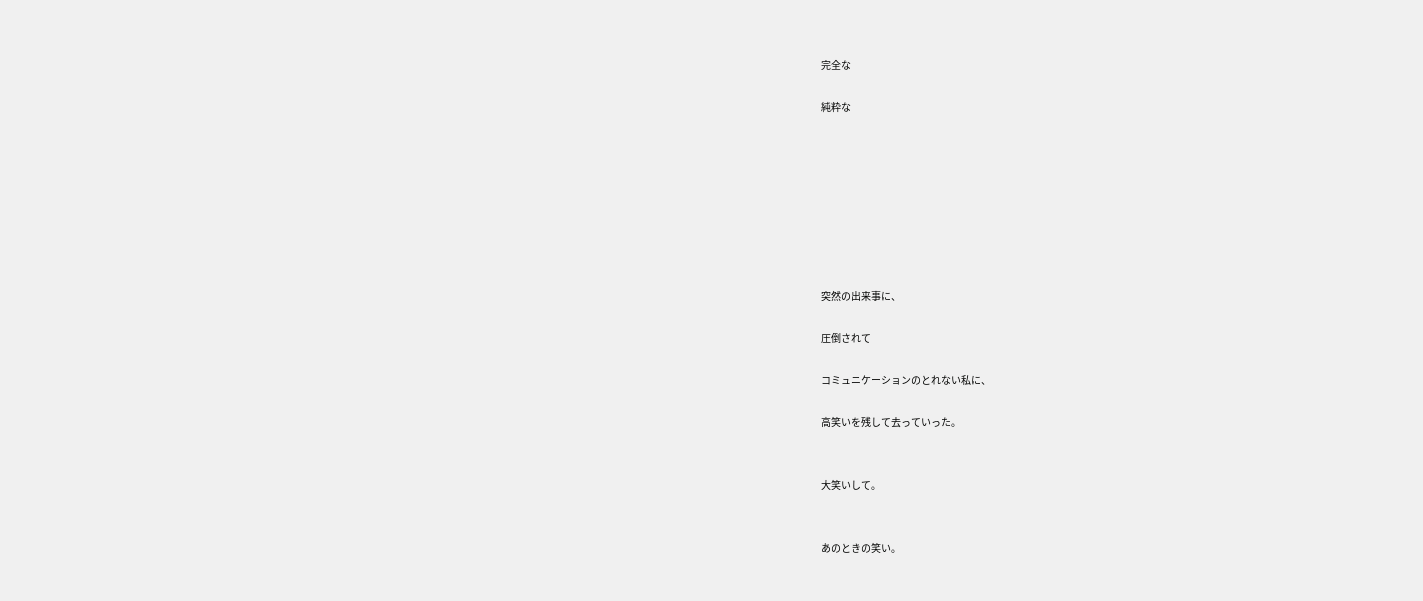完全な

純粋な








突然の出来事に、

圧倒されて

コミュニケーションのとれない私に、

高笑いを残して去っていった。


大笑いして。


あのときの笑い。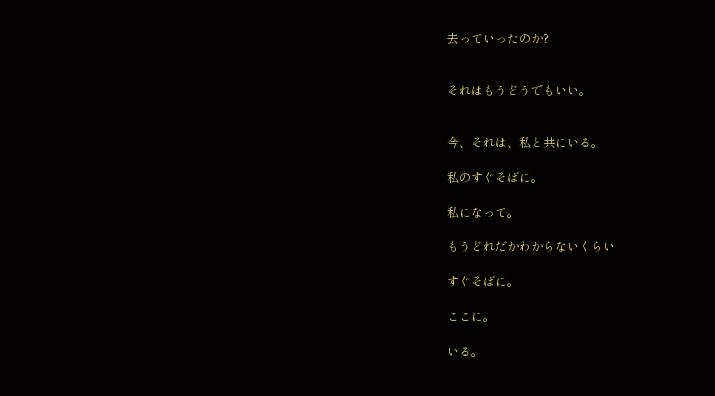去っていったのか?


それはもうどうでもいい。


今、それは、私と共にいる。

私のすぐそばに。

私になって。

もうどれだかわからないくらい

すぐそばに。

ここに。

いる。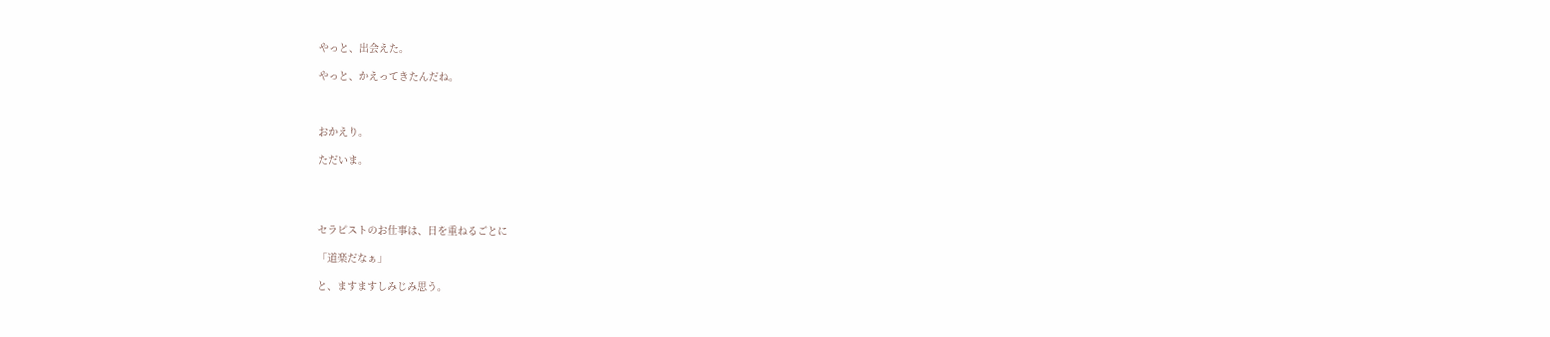やっと、出会えた。

やっと、かえってきたんだね。



おかえり。

ただいま。




セラピストのお仕事は、日を重ねるごとに

「道楽だなぁ」

と、ますますしみじみ思う。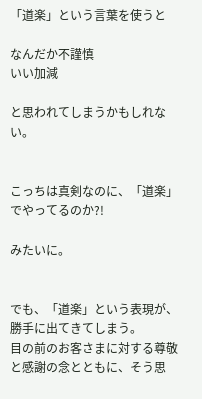「道楽」という言葉を使うと

なんだか不謹慎
いい加減

と思われてしまうかもしれない。


こっちは真剣なのに、「道楽」でやってるのか?!

みたいに。


でも、「道楽」という表現が、勝手に出てきてしまう。
目の前のお客さまに対する尊敬と感謝の念とともに、そう思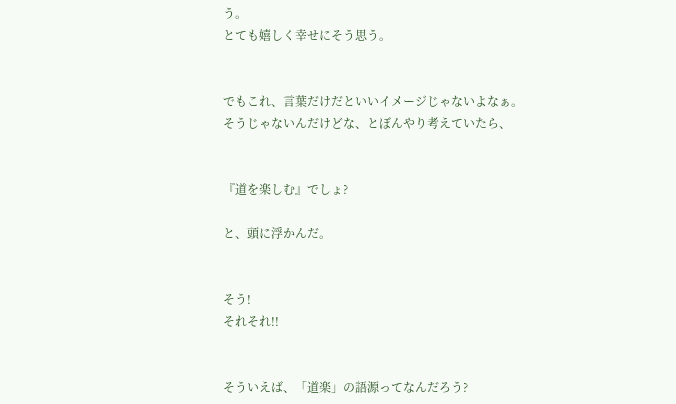う。
とても嬉しく幸せにそう思う。


でもこれ、言葉だけだといいイメージじゃないよなぁ。
そうじゃないんだけどな、とぼんやり考えていたら、


『道を楽しむ』でしょ?

と、頭に浮かんだ。


そう!
それそれ!!


そういえば、「道楽」の語源ってなんだろう?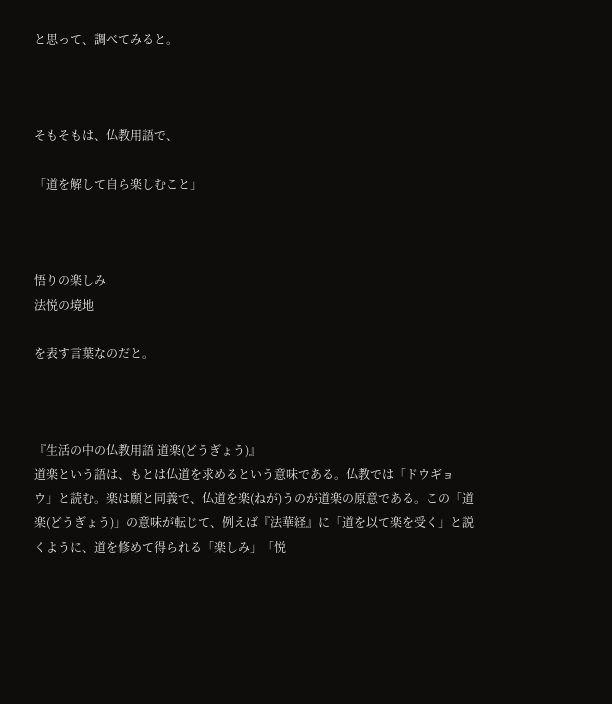と思って、調べてみると。



そもそもは、仏教用語で、

「道を解して自ら楽しむこと」



悟りの楽しみ
法悦の境地

を表す言葉なのだと。



『生活の中の仏教用語 道楽(どうぎょう)』
道楽という語は、もとは仏道を求めるという意味である。仏教では「ドウギョウ」と読む。楽は願と同義で、仏道を楽(ねが)うのが道楽の原意である。この「道楽(どうぎょう)」の意味が転じて、例えば『法華経』に「道を以て楽を受く」と説くように、道を修めて得られる「楽しみ」「悦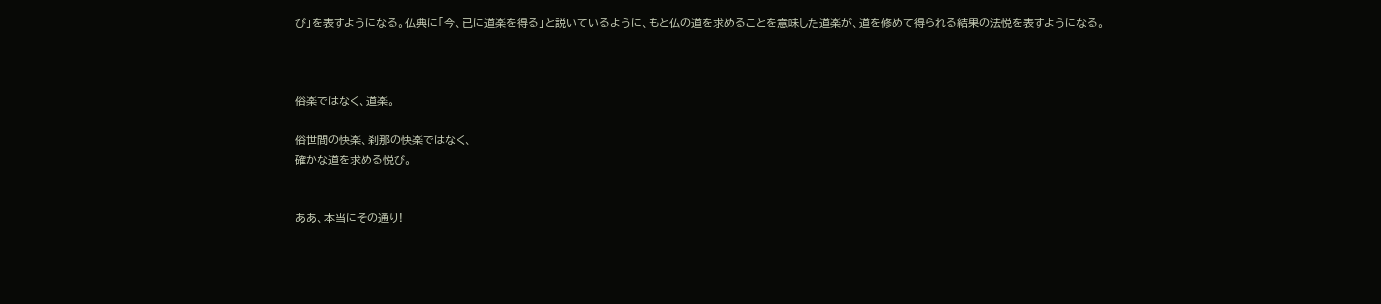び」を表すようになる。仏典に「今、已に道楽を得る」と説いているように、もと仏の道を求めることを意味した道楽が、道を修めて得られる結果の法悦を表すようになる。



俗楽ではなく、道楽。

俗世間の快楽、刹那の快楽ではなく、
確かな道を求める悦び。


ああ、本当にその通り!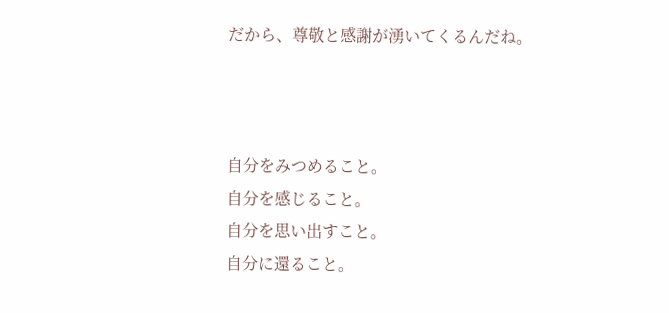だから、尊敬と感謝が湧いてくるんだね。



自分をみつめること。
自分を感じること。
自分を思い出すこと。
自分に還ること。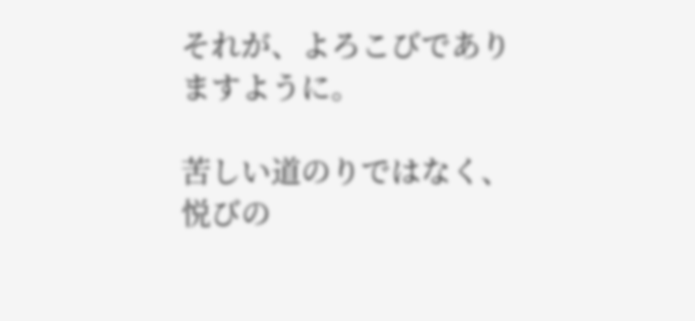それが、よろこびでありますように。

苦しい道のりではなく、
悦びの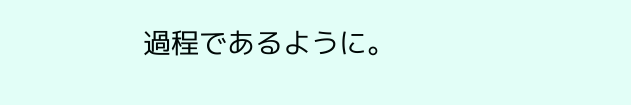過程であるように。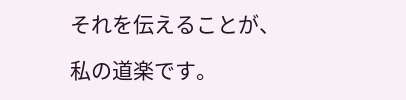それを伝えることが、

私の道楽です。